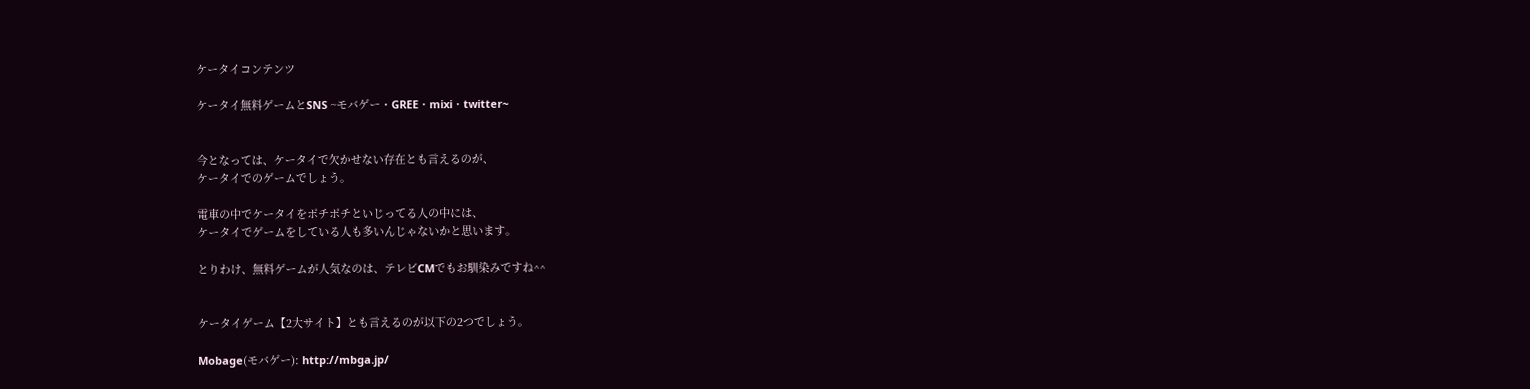ケータイコンテンツ

ケータイ無料ゲームとSNS ~モバゲー・GREE・mixi・twitter~


今となっては、ケータイで欠かせない存在とも言えるのが、
ケータイでのゲームでしょう。

電車の中でケータイをポチポチといじってる人の中には、
ケータイでゲームをしている人も多いんじゃないかと思います。

とりわけ、無料ゲームが人気なのは、テレビCMでもお馴染みですね^^


ケータイゲーム【2大サイト】とも言えるのが以下の2つでしょう。

Mobage(モバゲー): http://mbga.jp/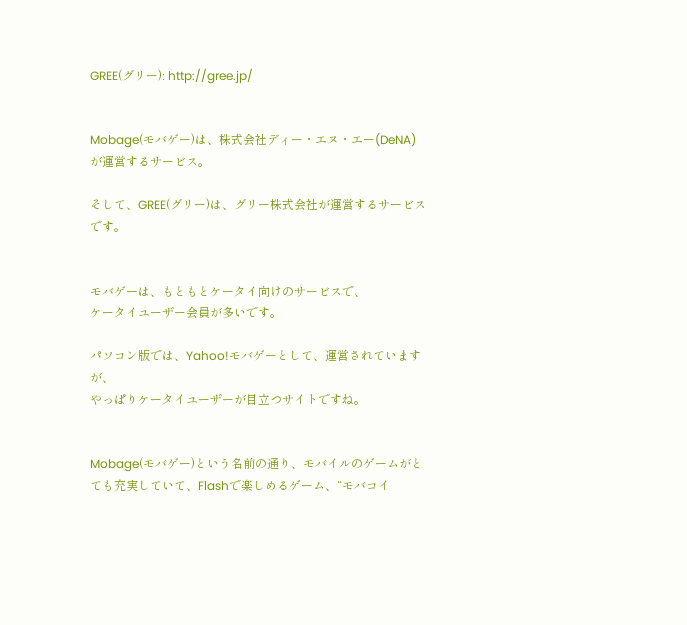GREE(グリー): http://gree.jp/


Mobage(モバゲー)は、株式会社ディー・エヌ・エー(DeNA)が運営するサービス。

そして、GREE(グリー)は、グリー株式会社が運営するサービスです。


モバゲーは、もともとケータイ向けのサービスで、
ケータイユーザー会員が多いです。

パソコン版では、Yahoo!モバゲーとして、運営されていますが、
やっぱりケータイユーザーが目立つサイトですね。


Mobage(モバゲー)という名前の通り、モバイルのゲームがとても充実していて、Flashで楽しめるゲーム、“モバコイ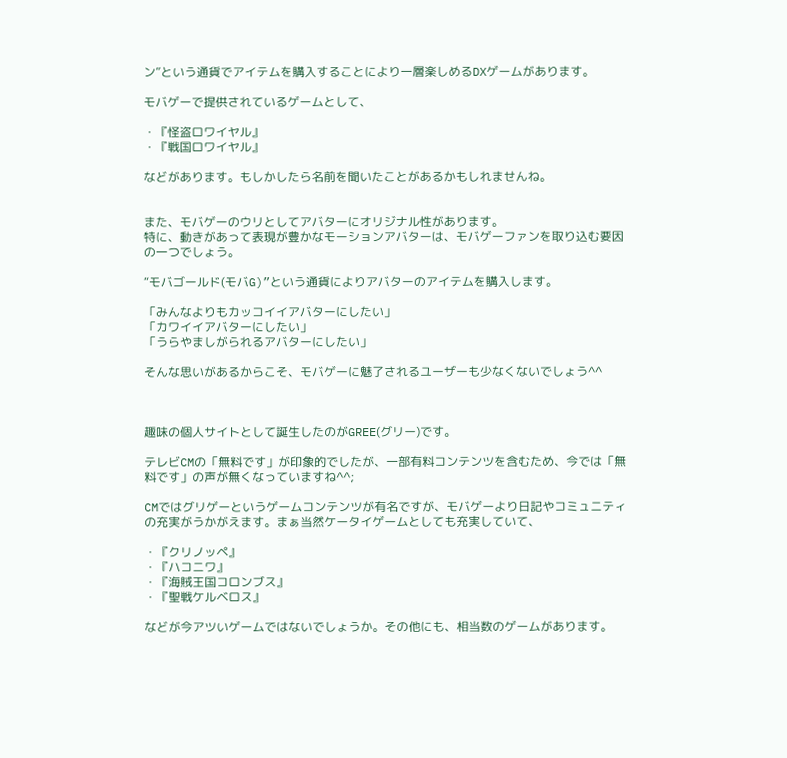ン”という通貨でアイテムを購入することにより一層楽しめるDXゲームがあります。

モバゲーで提供されているゲームとして、

・『怪盗ロワイヤル』
・『戦国ロワイヤル』

などがあります。もしかしたら名前を聞いたことがあるかもしれませんね。


また、モバゲーのウリとしてアバターにオリジナル性があります。
特に、動きがあって表現が豊かなモーションアバターは、モバゲーファンを取り込む要因の一つでしょう。

“モバゴールド(モバG)”という通貨によりアバターのアイテムを購入します。

「みんなよりもカッコイイアバターにしたい」
「カワイイアバターにしたい」
「うらやましがられるアバターにしたい」

そんな思いがあるからこそ、モバゲーに魅了されるユーザーも少なくないでしょう^^



趣味の個人サイトとして誕生したのがGREE(グリー)です。

テレビCMの「無料です」が印象的でしたが、一部有料コンテンツを含むため、今では「無料です」の声が無くなっていますね^^;

CMではグリゲーというゲームコンテンツが有名ですが、モバゲーより日記やコミュニティの充実がうかがえます。まぁ当然ケータイゲームとしても充実していて、

・『クリノッペ』
・『ハコニワ』
・『海賊王国コロンブス』
・『聖戦ケルベロス』

などが今アツいゲームではないでしょうか。その他にも、相当数のゲームがあります。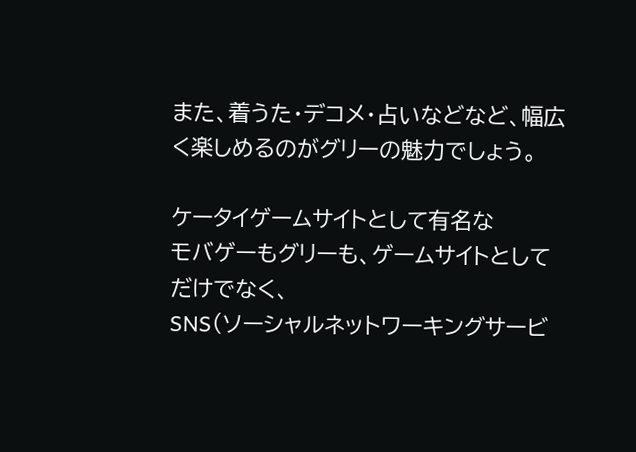また、着うた・デコメ・占いなどなど、幅広く楽しめるのがグリーの魅力でしょう。

ケータイゲームサイトとして有名な
モバゲーもグリーも、ゲームサイトとしてだけでなく、
SNS(ソーシャルネットワーキングサービ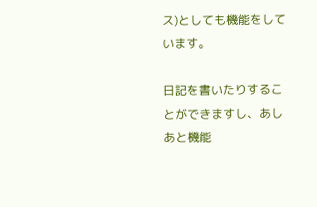ス)としても機能をしています。

日記を書いたりすることができますし、あしあと機能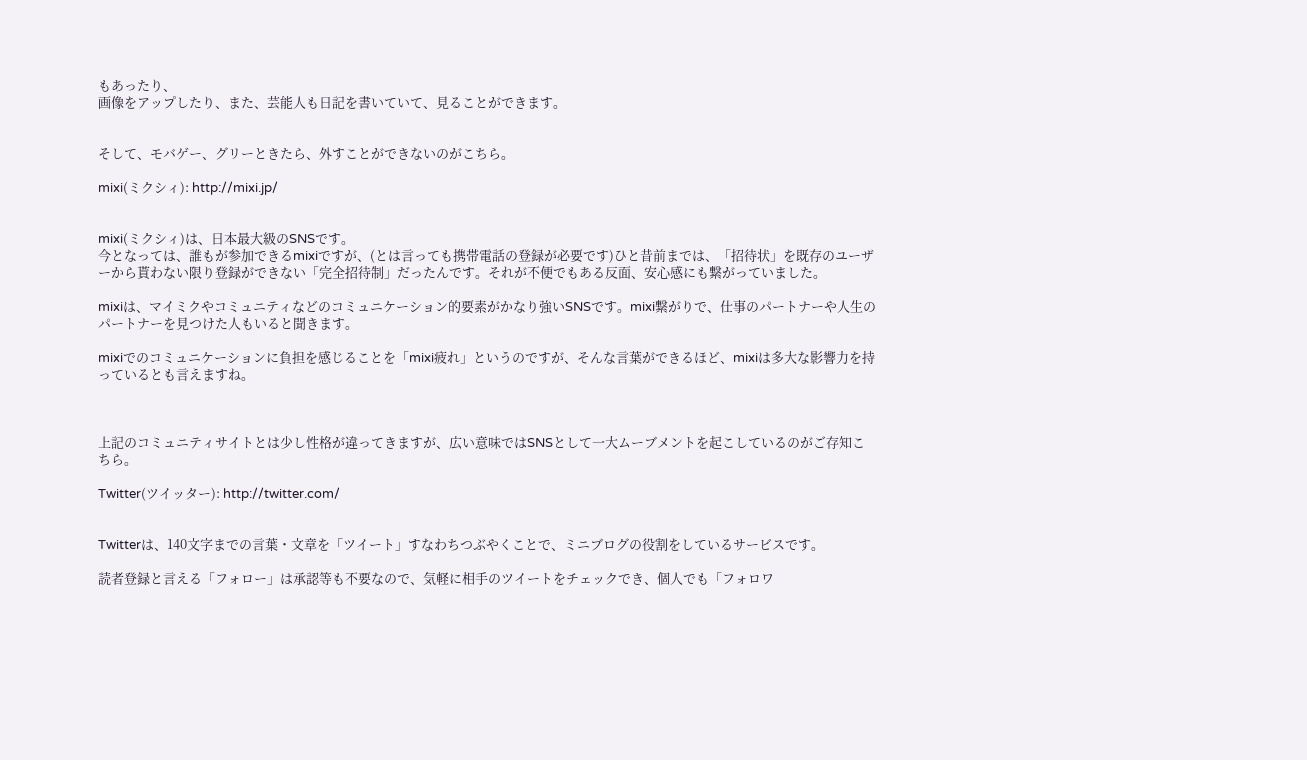もあったり、
画像をアップしたり、また、芸能人も日記を書いていて、見ることができます。


そして、モバゲー、グリーときたら、外すことができないのがこちら。

mixi(ミクシィ): http://mixi.jp/


mixi(ミクシィ)は、日本最大級のSNSです。
今となっては、誰もが参加できるmixiですが、(とは言っても携帯電話の登録が必要です)ひと昔前までは、「招待状」を既存のユーザーから貰わない限り登録ができない「完全招待制」だったんです。それが不便でもある反面、安心感にも繋がっていました。

mixiは、マイミクやコミュニティなどのコミュニケーション的要素がかなり強いSNSです。mixi繋がりで、仕事のパートナーや人生のパートナーを見つけた人もいると聞きます。

mixiでのコミュニケーションに負担を感じることを「mixi疲れ」というのですが、そんな言葉ができるほど、mixiは多大な影響力を持っているとも言えますね。



上記のコミュニティサイトとは少し性格が違ってきますが、広い意味ではSNSとして一大ムーブメントを起こしているのがご存知こちら。

Twitter(ツイッター): http://twitter.com/


Twitterは、140文字までの言葉・文章を「ツイート」すなわちつぶやくことで、ミニブログの役割をしているサービスです。

読者登録と言える「フォロー」は承認等も不要なので、気軽に相手のツイートをチェックでき、個人でも「フォロワ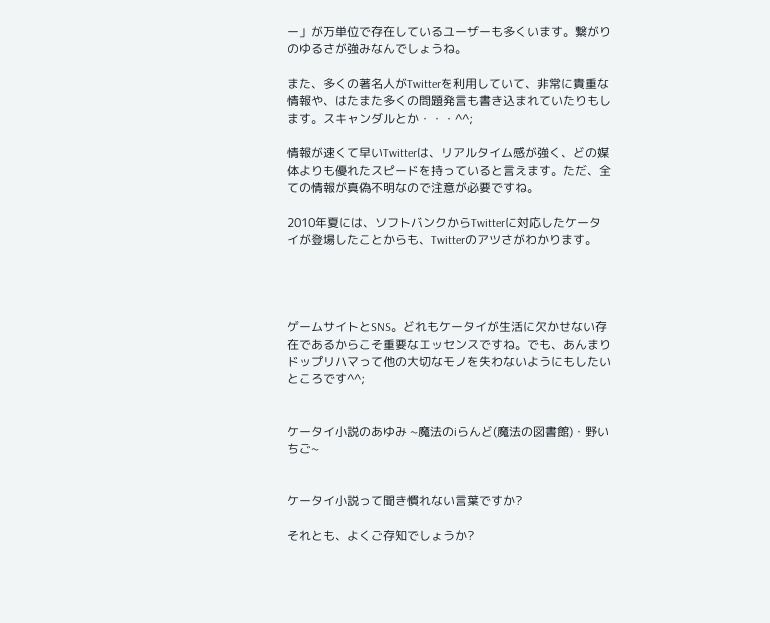ー」が万単位で存在しているユーザーも多くいます。繋がりのゆるさが強みなんでしょうね。

また、多くの著名人がTwitterを利用していて、非常に貴重な情報や、はたまた多くの問題発言も書き込まれていたりもします。スキャンダルとか・・・^^;

情報が速くて早いTwitterは、リアルタイム感が強く、どの媒体よりも優れたスピードを持っていると言えます。ただ、全ての情報が真偽不明なので注意が必要ですね。

2010年夏には、ソフトバンクからTwitterに対応したケータイが登場したことからも、Twitterのアツさがわかります。




ゲームサイトとSNS。どれもケータイが生活に欠かせない存在であるからこそ重要なエッセンスですね。でも、あんまりドップリハマって他の大切なモノを失わないようにもしたいところです^^;


ケータイ小説のあゆみ ~魔法のiらんど(魔法の図書館)・野いちご~


ケータイ小説って聞き慣れない言葉ですか?

それとも、よくご存知でしょうか?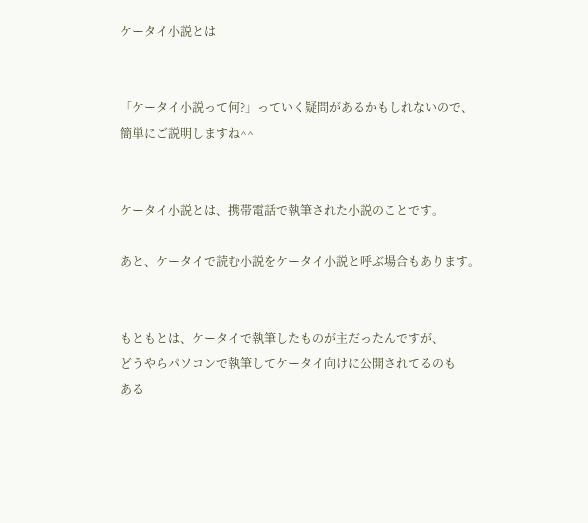ケータイ小説とは


「ケータイ小説って何?」っていく疑問があるかもしれないので、
簡単にご説明しますね^^


ケータイ小説とは、携帯電話で執筆された小説のことです。

あと、ケータイで読む小説をケータイ小説と呼ぶ場合もあります。


もともとは、ケータイで執筆したものが主だったんですが、
どうやらパソコンで執筆してケータイ向けに公開されてるのも
ある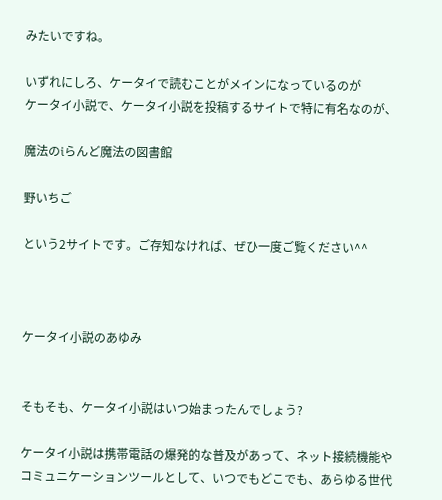みたいですね。

いずれにしろ、ケータイで読むことがメインになっているのが
ケータイ小説で、ケータイ小説を投稿するサイトで特に有名なのが、

魔法のiらんど魔法の図書館

野いちご

という2サイトです。ご存知なければ、ぜひ一度ご覧ください^^



ケータイ小説のあゆみ


そもそも、ケータイ小説はいつ始まったんでしょう?

ケータイ小説は携帯電話の爆発的な普及があって、ネット接続機能やコミュニケーションツールとして、いつでもどこでも、あらゆる世代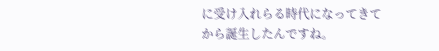に受け入れらる時代になってきてから誕生したんですね。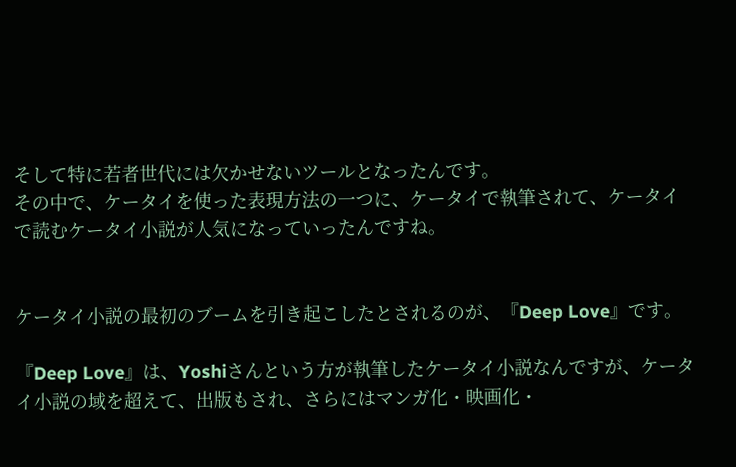そして特に若者世代には欠かせないツールとなったんです。
その中で、ケータイを使った表現方法の一つに、ケータイで執筆されて、ケータイで読むケータイ小説が人気になっていったんですね。


ケータイ小説の最初のブームを引き起こしたとされるのが、『Deep Love』です。

『Deep Love』は、Yoshiさんという方が執筆したケータイ小説なんですが、ケータイ小説の域を超えて、出版もされ、さらにはマンガ化・映画化・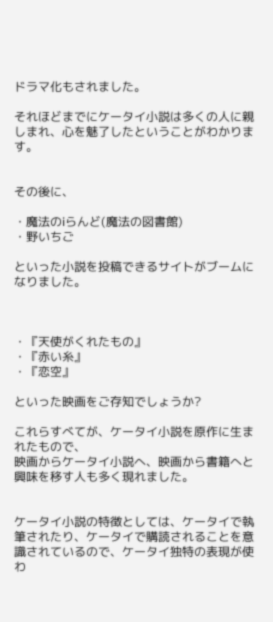ドラマ化もされました。

それほどまでにケータイ小説は多くの人に親しまれ、心を魅了したということがわかります。


その後に、

・魔法のiらんど(魔法の図書館)
・野いちご

といった小説を投稿できるサイトがブームになりました。



・『天使がくれたもの』
・『赤い糸』
・『恋空』

といった映画をご存知でしょうか?

これらすべてが、ケータイ小説を原作に生まれたもので、
映画からケータイ小説へ、映画から書籍へと興味を移す人も多く現れました。


ケータイ小説の特徴としては、ケータイで執筆されたり、ケータイで購読されることを意識されているので、ケータイ独特の表現が使わ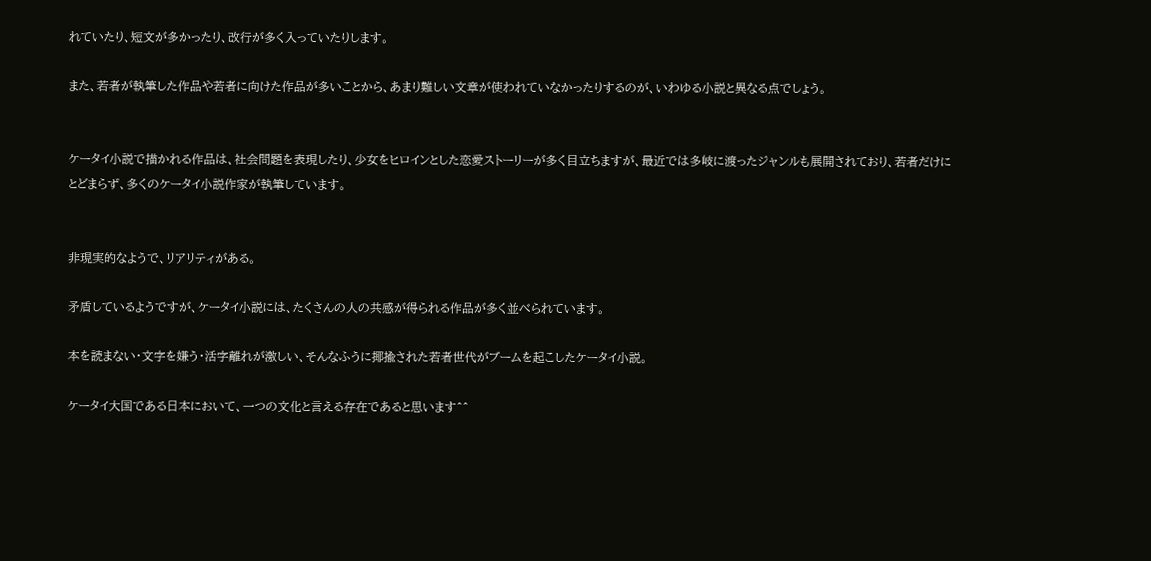れていたり、短文が多かったり、改行が多く入っていたりします。

また、若者が執筆した作品や若者に向けた作品が多いことから、あまり難しい文章が使われていなかったりするのが、いわゆる小説と異なる点でしょう。


ケータイ小説で描かれる作品は、社会問題を表現したり、少女をヒロインとした恋愛ストーリーが多く目立ちますが、最近では多岐に渡ったジャンルも展開されており、若者だけにとどまらず、多くのケータイ小説作家が執筆しています。


非現実的なようで、リアリティがある。

矛盾しているようですが、ケータイ小説には、たくさんの人の共感が得られる作品が多く並べられています。

本を読まない・文字を嫌う・活字離れが激しい、そんなふうに揶揄された若者世代がブームを起こしたケータイ小説。

ケータイ大国である日本において、一つの文化と言える存在であると思います^^